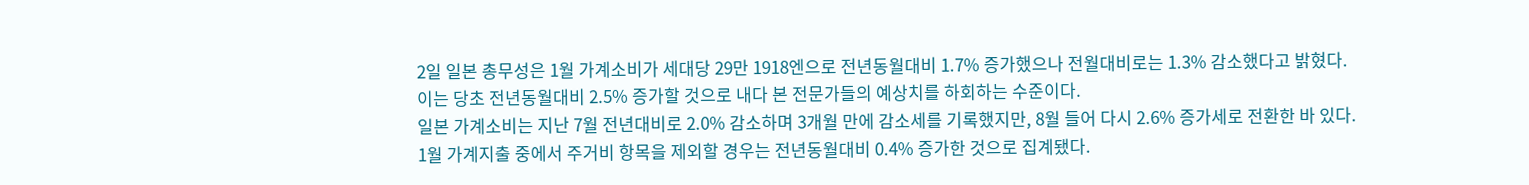2일 일본 총무성은 1월 가계소비가 세대당 29만 1918엔으로 전년동월대비 1.7% 증가했으나 전월대비로는 1.3% 감소했다고 밝혔다.
이는 당초 전년동월대비 2.5% 증가할 것으로 내다 본 전문가들의 예상치를 하회하는 수준이다.
일본 가계소비는 지난 7월 전년대비로 2.0% 감소하며 3개월 만에 감소세를 기록했지만, 8월 들어 다시 2.6% 증가세로 전환한 바 있다.
1월 가계지출 중에서 주거비 항목을 제외할 경우는 전년동월대비 0.4% 증가한 것으로 집계됐다.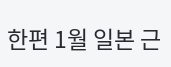한편 1월 일본 근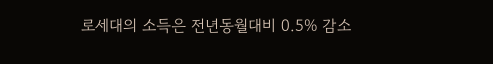로세대의 소득은 전년동월대비 0.5% 감소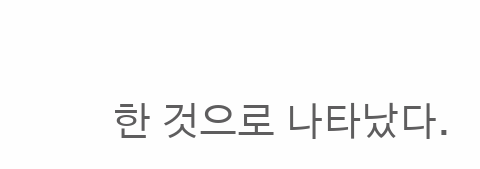한 것으로 나타났다.